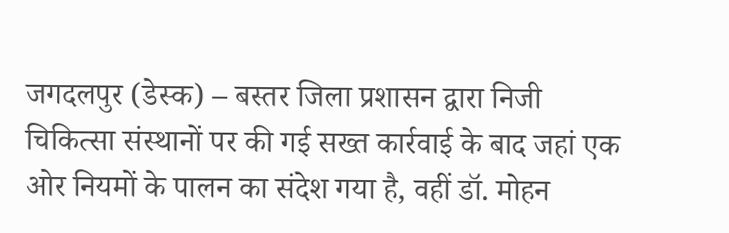जगदलपुर (डेस्क) – बस्तर जिला प्रशासन द्वारा निजी चिकित्सा संस्थानों पर की गई सख्त कार्रवाई के बाद जहां एक ओर नियमों के पालन का संदेश गया है, वहीं डॉ. मोहन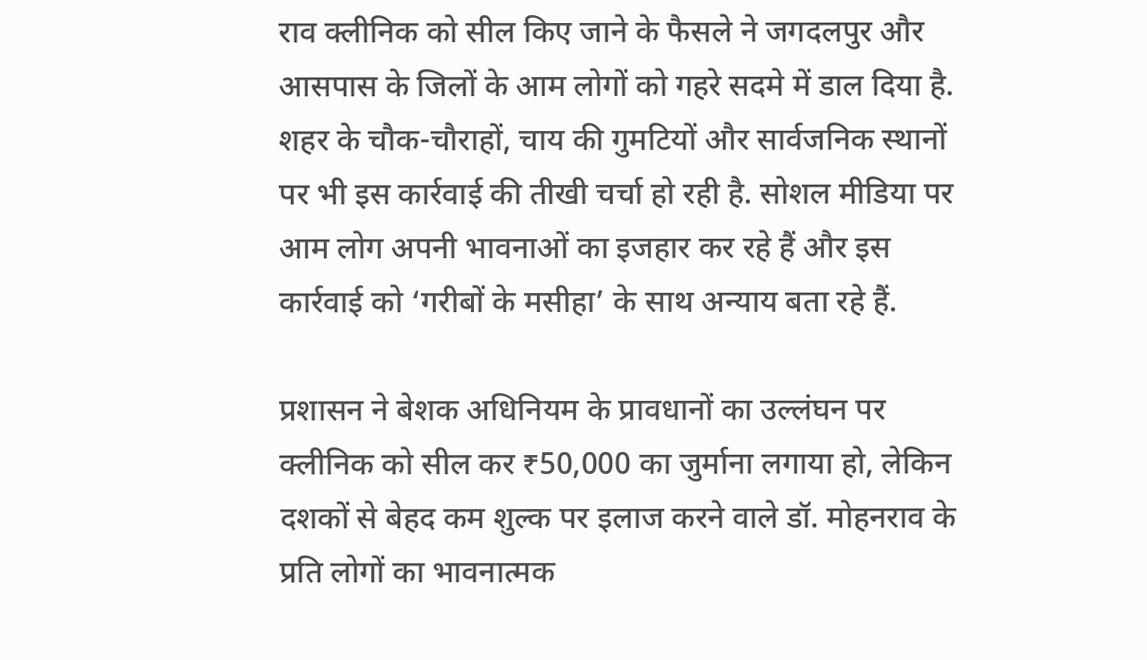राव क्लीनिक को सील किए जाने के फैसले ने जगदलपुर और आसपास के जिलों के आम लोगों को गहरे सदमे में डाल दिया है. शहर के चौक-चौराहों, चाय की गुमटियों और सार्वजनिक स्थानों पर भी इस कार्रवाई की तीखी चर्चा हो रही है. सोशल मीडिया पर आम लोग अपनी भावनाओं का इजहार कर रहे हैं और इस कार्रवाई को ‘गरीबों के मसीहा’ के साथ अन्याय बता रहे हैं.

प्रशासन ने बेशक अधिनियम के प्रावधानों का उल्लंघन पर क्लीनिक को सील कर ₹50,000 का जुर्माना लगाया हो, लेकिन दशकों से बेहद कम शुल्क पर इलाज करने वाले डॉ. मोहनराव के प्रति लोगों का भावनात्मक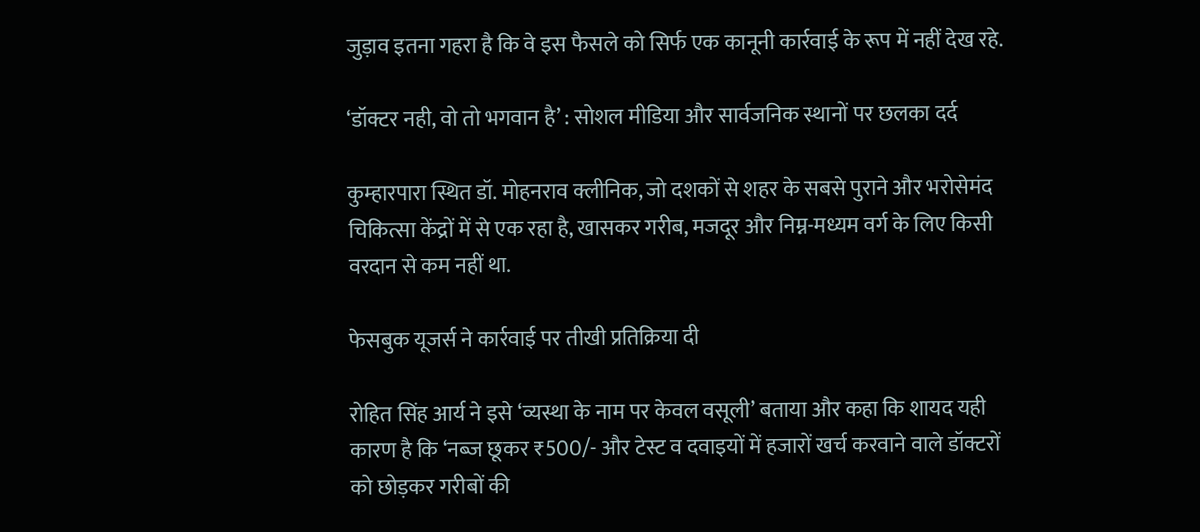जुड़ाव इतना गहरा है कि वे इस फैसले को सिर्फ एक कानूनी कार्रवाई के रूप में नहीं देख रहे.

‘डॉक्टर नही, वो तो भगवान है’ : सोशल मीडिया और सार्वजनिक स्थानों पर छलका दर्द

कुम्हारपारा स्थित डॉ. मोहनराव क्लीनिक, जो दशकों से शहर के सबसे पुराने और भरोसेमंद चिकित्सा केंद्रों में से एक रहा है, खासकर गरीब, मजदूर और निम्न-मध्यम वर्ग के लिए किसी वरदान से कम नहीं था.

फेसबुक यूजर्स ने कार्रवाई पर तीखी प्रतिक्रिया दी

रोहित सिंह आर्य ने इसे ‘व्यस्था के नाम पर केवल वसूली’ बताया और कहा कि शायद यही कारण है कि ‘नब्ज छूकर ₹500/- और टेस्ट व दवाइयों में हजारों खर्च करवाने वाले डॉक्टरों को छोड़कर गरीबों की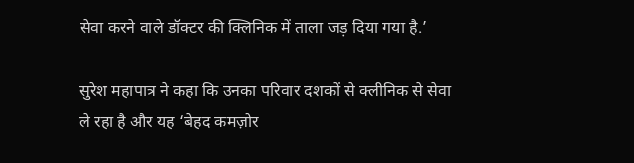सेवा करने वाले डॉक्टर की क्लिनिक में ताला जड़ दिया गया है.’

सुरेश महापात्र ने कहा कि उनका परिवार दशकों से क्लीनिक से सेवा ले रहा है और यह ‘बेहद कमज़ोर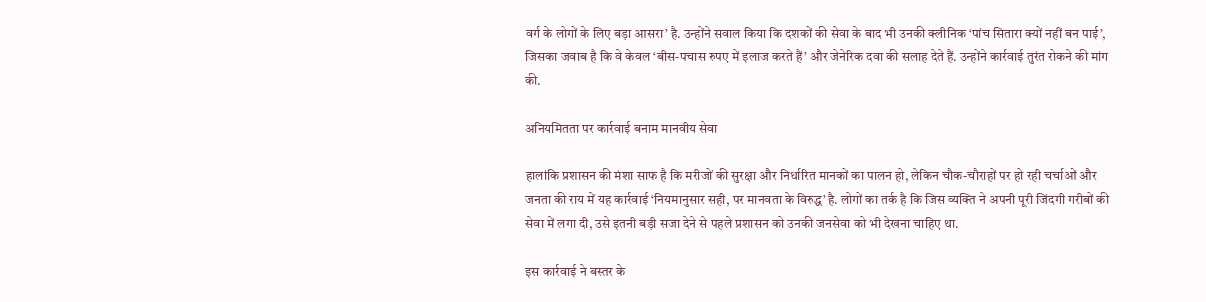वर्ग के लोगों के लिए बड़ा आसरा’ है. उन्होंने सवाल किया कि दशकों की सेवा के बाद भी उनकी क्लीनिक ‘पांच सितारा क्यों नहीं बन पाई’, जिसका जवाब है कि वे केवल ‘बीस-पचास रुपए में इलाज करते हैं’ और जेनेरिक दवा की सलाह देते हैं. उन्होंने कार्रवाई तुरंत रोकने की मांग की.

अनियमितता पर कार्रवाई बनाम मानवीय सेवा

हालांकि प्रशासन की मंशा साफ है कि मरीजों की सुरक्षा और निर्धारित मानकों का पालन हो, लेकिन चौक-चौराहों पर हो रही चर्चाओं और जनता की राय में यह कार्रवाई ‘नियमानुसार सही, पर मानवता के विरुद्ध’ है. लोगों का तर्क है कि जिस व्यक्ति ने अपनी पूरी जिंदगी गरीबों की सेवा में लगा दी, उसे इतनी बड़ी सजा देने से पहले प्रशासन को उनकी जनसेवा को भी देखना चाहिए था.

इस कार्रवाई ने बस्तर के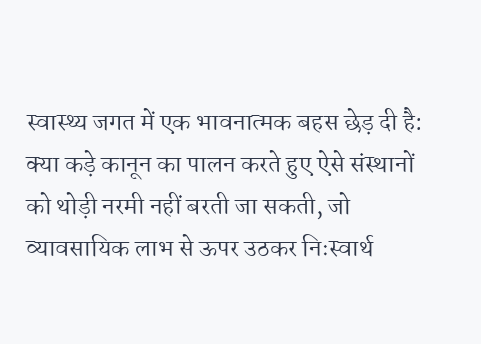स्वास्थ्य जगत में एक भावनात्मक बहस छेड़ दी है: क्या कड़े कानून का पालन करते हुए ऐसे संस्थानों को थोड़ी नरमी नहीं बरती जा सकती, जो व्यावसायिक लाभ से ऊपर उठकर निःस्वार्थ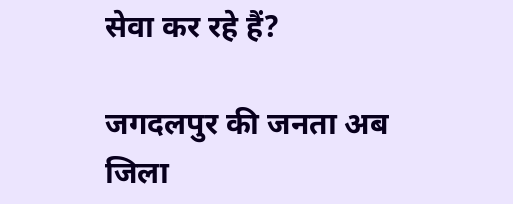सेवा कर रहे हैं?

जगदलपुर की जनता अब जिला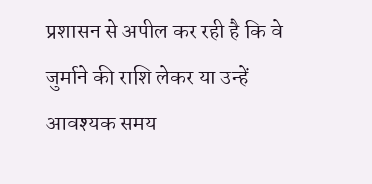प्रशासन से अपील कर रही है कि वे जुर्माने की राशि लेकर या उन्हें आवश्यक समय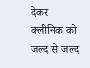देकर क्लीनिक को जल्द से जल्द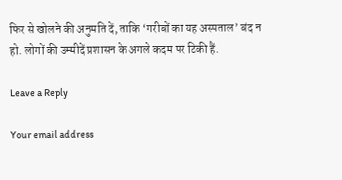फिर से खोलने की अनुमति दें, ताकि ‘गरीबों का यह अस्पताल’ बंद न हो. लोगों की उम्मीदें प्रशासन के अगले कदम पर टिकी हैं.

Leave a Reply

Your email address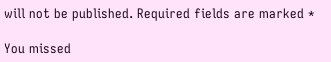will not be published. Required fields are marked *

You missed